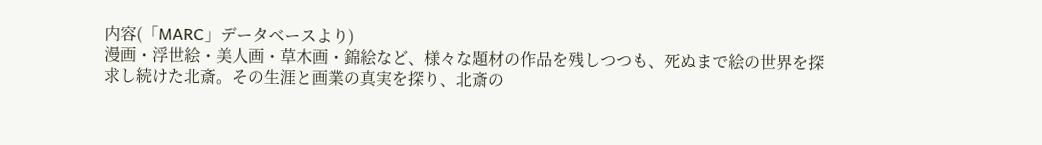内容(「MARC」データベースより)
漫画・浮世絵・美人画・草木画・錦絵など、様々な題材の作品を残しつつも、死ぬまで絵の世界を探求し続けた北斎。その生涯と画業の真実を探り、北斎の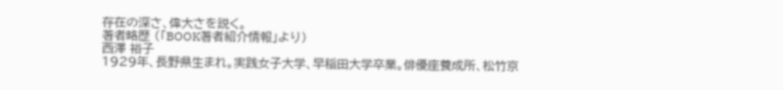存在の深さ、偉大さを説く。
著者略歴 (「BOOK著者紹介情報」より)
西澤 裕子
1929年、長野県生まれ。実践女子大学、早稲田大学卒業。俳優座養成所、松竹京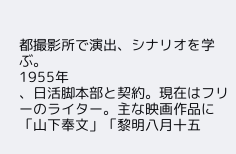都撮影所で演出、シナリオを学ぶ。
1955年
、日活脚本部と契約。現在はフリーのライター。主な映画作品に「山下奉文」「黎明八月十五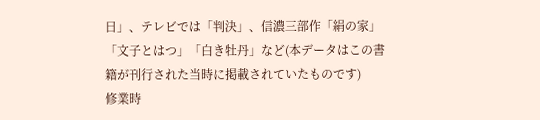日」、テレビでは「判決」、信濃三部作「絹の家」「文子とはつ」「白き牡丹」など(本データはこの書籍が刊行された当時に掲載されていたものです)
修業時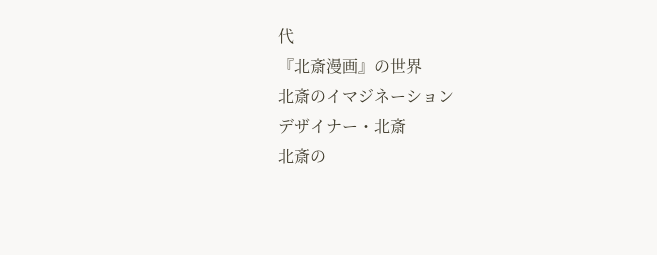代
『北斎漫画』の世界
北斎のイマジネーション
デザイナー・北斎
北斎の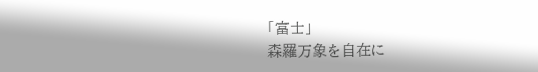「富士」
森羅万象を自在に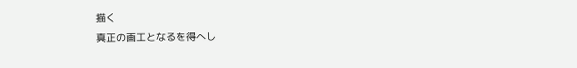描く
真正の画工となるを得へし